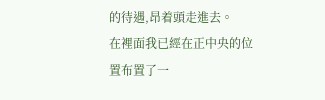的待遇,昂着頭走進去。
在裡面我已經在正中央的位置布置了一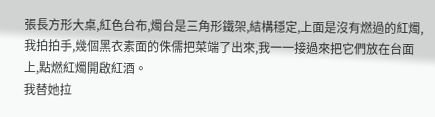張長方形大桌,紅色台布,燭台是三角形鐵架,結構穩定,上面是沒有燃過的紅燭,我拍拍手,幾個黑衣素面的侏儒把菜端了出來,我一一接過來把它們放在台面上,點燃紅燭開啟紅酒。
我替她拉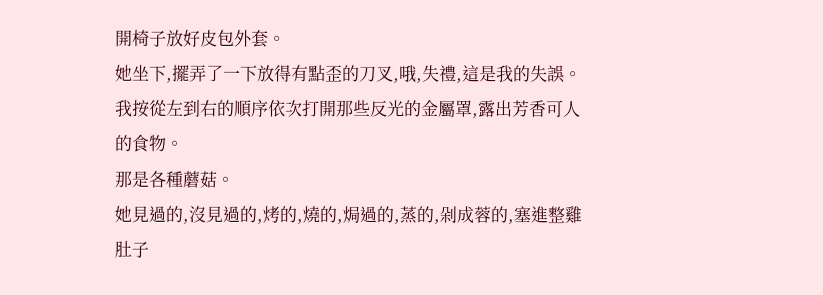開椅子放好皮包外套。
她坐下,擺弄了一下放得有點歪的刀叉,哦,失禮,這是我的失誤。
我按從左到右的順序依次打開那些反光的金屬罩,露出芳香可人的食物。
那是各種蘑菇。
她見過的,沒見過的,烤的,燒的,焗過的,蒸的,剁成蓉的,塞進整雞肚子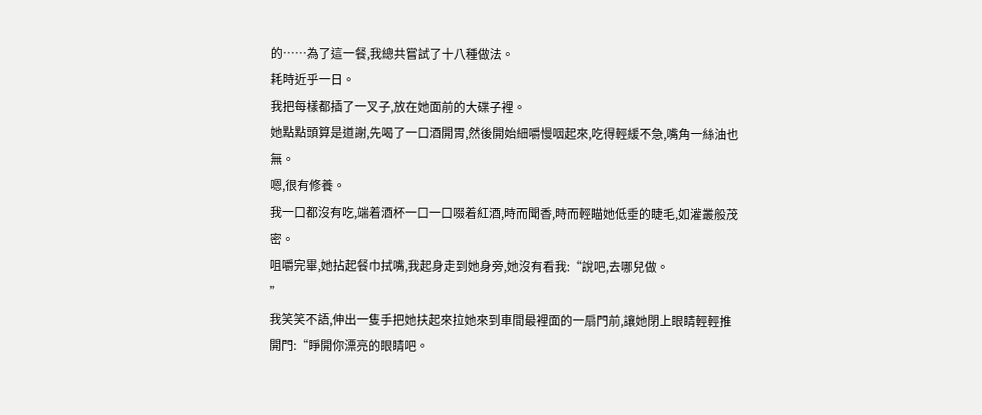的……為了這一餐,我總共嘗試了十八種做法。
耗時近乎一日。
我把每樣都插了一叉子,放在她面前的大碟子裡。
她點點頭算是道謝,先喝了一口酒開胃,然後開始細嚼慢咽起來,吃得輕緩不急,嘴角一絲油也無。
嗯,很有修養。
我一口都沒有吃,端着酒杯一口一口啜着紅酒,時而聞香,時而輕瞄她低垂的睫毛,如灌叢般茂密。
咀嚼完畢,她拈起餐巾拭嘴,我起身走到她身旁,她沒有看我:“說吧,去哪兒做。
”
我笑笑不語,伸出一隻手把她扶起來拉她來到車間最裡面的一扇門前,讓她閉上眼睛輕輕推開門:“睜開你漂亮的眼睛吧。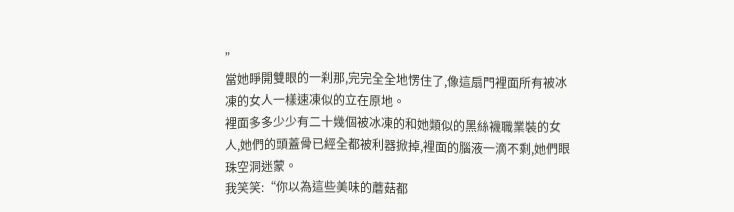”
當她睜開雙眼的一刹那,完完全全地愣住了,像這扇門裡面所有被冰凍的女人一樣速凍似的立在原地。
裡面多多少少有二十幾個被冰凍的和她類似的黑絲襪職業裝的女人,她們的頭蓋骨已經全都被利器掀掉,裡面的腦液一滴不剩,她們眼珠空洞迷蒙。
我笑笑:“你以為這些美味的蘑菇都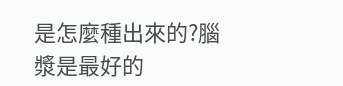是怎麼種出來的?腦漿是最好的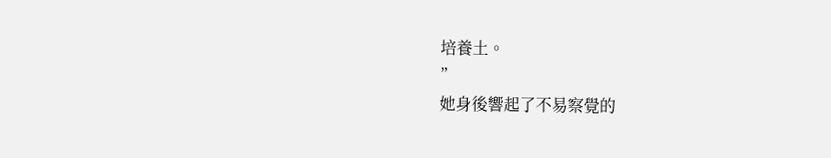培養土。
”
她身後響起了不易察覺的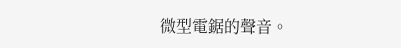微型電鋸的聲音。